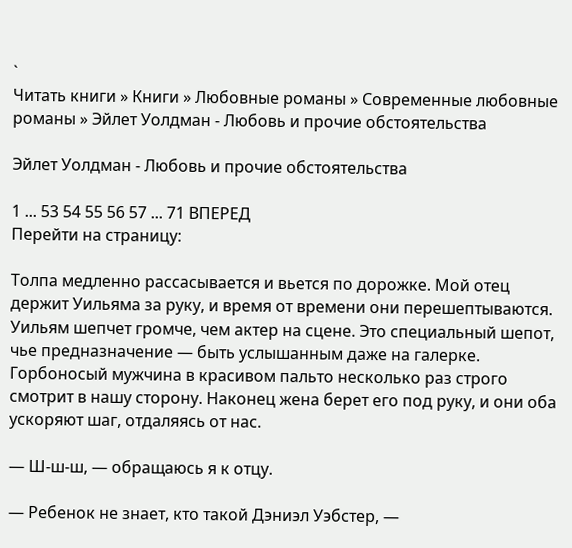`
Читать книги » Книги » Любовные романы » Современные любовные романы » Эйлет Уолдман - Любовь и прочие обстоятельства

Эйлет Уолдман - Любовь и прочие обстоятельства

1 ... 53 54 55 56 57 ... 71 ВПЕРЕД
Перейти на страницу:

Толпа медленно рассасывается и вьется по дорожке. Мой отец держит Уильяма за руку, и время от времени они перешептываются. Уильям шепчет громче, чем актер на сцене. Это специальный шепот, чье предназначение — быть услышанным даже на галерке. Горбоносый мужчина в красивом пальто несколько раз строго смотрит в нашу сторону. Наконец жена берет его под руку, и они оба ускоряют шаг, отдаляясь от нас.

— Ш-ш-ш, — обращаюсь я к отцу.

— Ребенок не знает, кто такой Дэниэл Уэбстер, —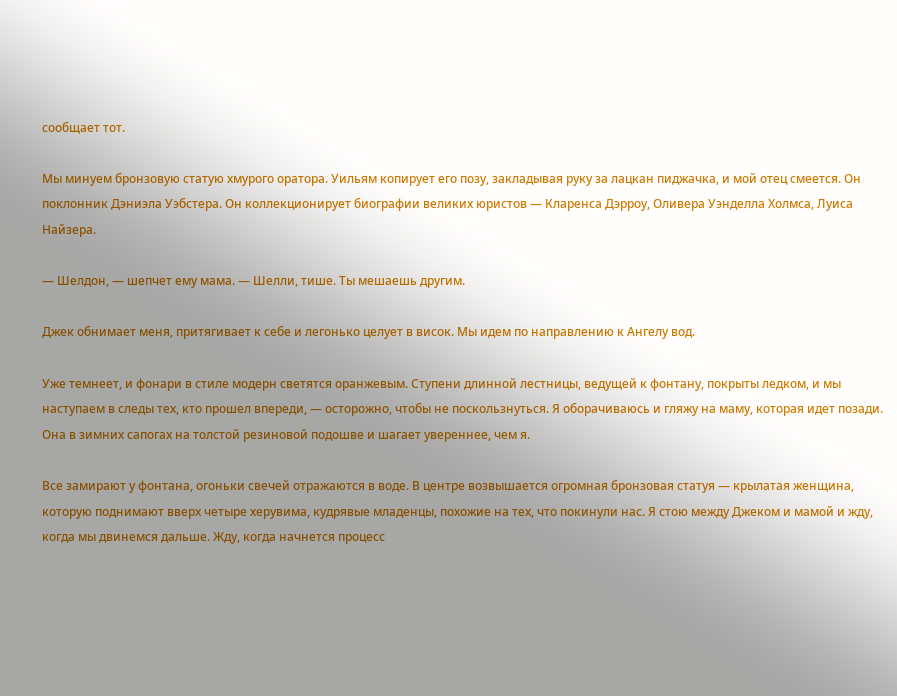сообщает тот.

Мы минуем бронзовую статую хмурого оратора. Уильям копирует его позу, закладывая руку за лацкан пиджачка, и мой отец смеется. Он поклонник Дэниэла Уэбстера. Он коллекционирует биографии великих юристов — Кларенса Дэрроу, Оливера Уэнделла Холмса, Луиса Найзера.

— Шелдон, — шепчет ему мама. — Шелли, тише. Ты мешаешь другим.

Джек обнимает меня, притягивает к себе и легонько целует в висок. Мы идем по направлению к Ангелу вод.

Уже темнеет, и фонари в стиле модерн светятся оранжевым. Ступени длинной лестницы, ведущей к фонтану, покрыты ледком, и мы наступаем в следы тех, кто прошел впереди, — осторожно, чтобы не поскользнуться. Я оборачиваюсь и гляжу на маму, которая идет позади. Она в зимних сапогах на толстой резиновой подошве и шагает увереннее, чем я.

Все замирают у фонтана, огоньки свечей отражаются в воде. В центре возвышается огромная бронзовая статуя — крылатая женщина, которую поднимают вверх четыре херувима, кудрявые младенцы, похожие на тех, что покинули нас. Я стою между Джеком и мамой и жду, когда мы двинемся дальше. Жду, когда начнется процесс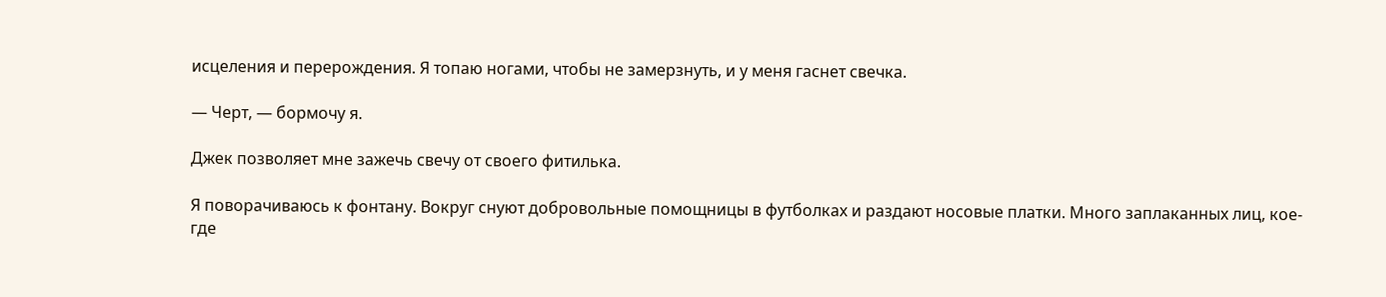исцеления и перерождения. Я топаю ногами, чтобы не замерзнуть, и у меня гаснет свечка.

— Черт, — бормочу я.

Джек позволяет мне зажечь свечу от своего фитилька.

Я поворачиваюсь к фонтану. Вокруг снуют добровольные помощницы в футболках и раздают носовые платки. Много заплаканных лиц, кое-где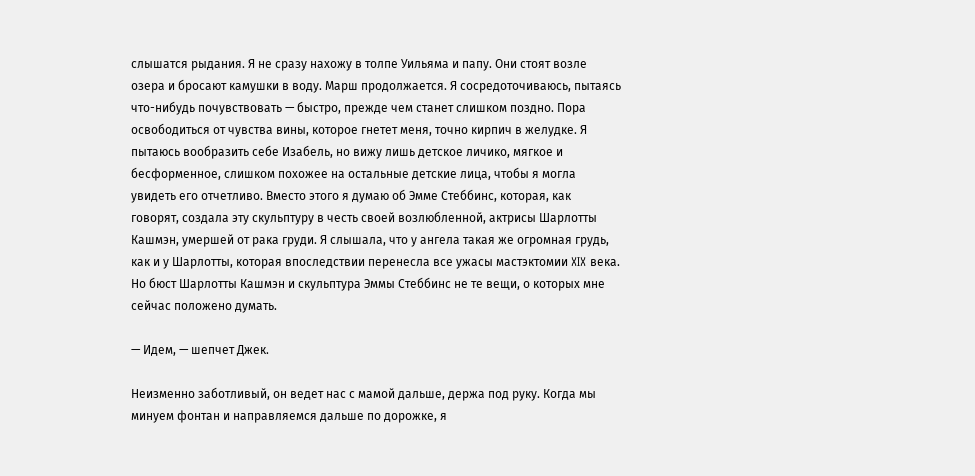слышатся рыдания. Я не сразу нахожу в толпе Уильяма и папу. Они стоят возле озера и бросают камушки в воду. Марш продолжается. Я сосредоточиваюсь, пытаясь что-нибудь почувствовать — быстро, прежде чем станет слишком поздно. Пора освободиться от чувства вины, которое гнетет меня, точно кирпич в желудке. Я пытаюсь вообразить себе Изабель, но вижу лишь детское личико, мягкое и бесформенное, слишком похожее на остальные детские лица, чтобы я могла увидеть его отчетливо. Вместо этого я думаю об Эмме Стеббинс, которая, как говорят, создала эту скульптуру в честь своей возлюбленной, актрисы Шарлотты Кашмэн, умершей от рака груди. Я слышала, что у ангела такая же огромная грудь, как и у Шарлотты, которая впоследствии перенесла все ужасы мастэктомии XIX века. Но бюст Шарлотты Кашмэн и скульптура Эммы Стеббинс не те вещи, о которых мне сейчас положено думать.

— Идем, — шепчет Джек.

Неизменно заботливый, он ведет нас с мамой дальше, держа под руку. Когда мы минуем фонтан и направляемся дальше по дорожке, я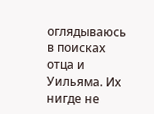оглядываюсь в поисках отца и Уильяма. Их нигде не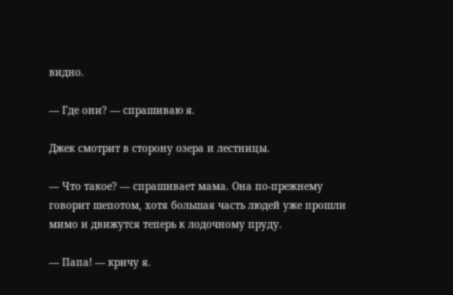видно.

— Где они? — спрашиваю я.

Джек смотрит в сторону озера и лестницы.

— Что такое? — спрашивает мама. Она по-прежнему говорит шепотом, хотя большая часть людей уже прошли мимо и движутся теперь к лодочному пруду.

— Папа! — кричу я.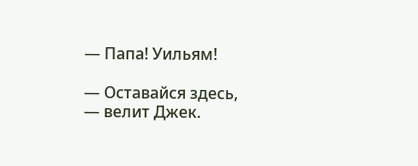— Папа! Уильям!

— Оставайся здесь, — велит Джек.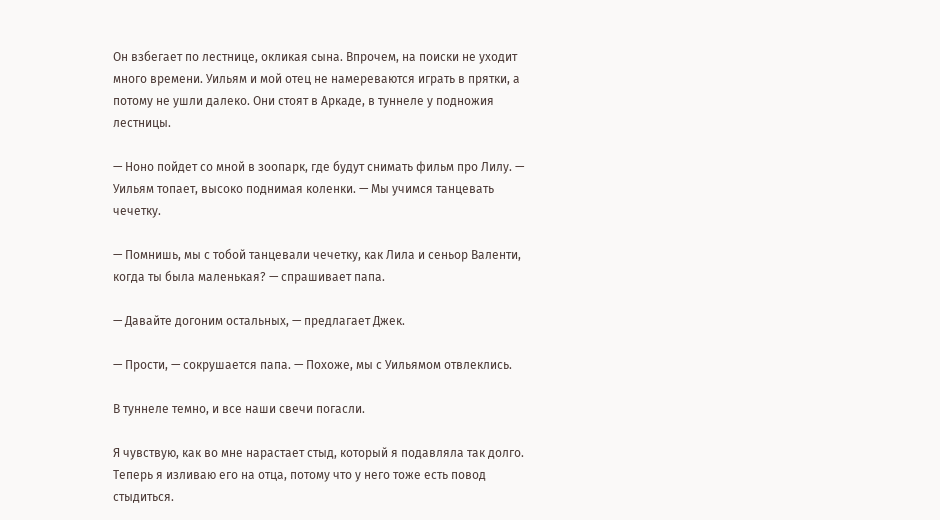Он взбегает по лестнице, окликая сына. Впрочем, на поиски не уходит много времени. Уильям и мой отец не намереваются играть в прятки, а потому не ушли далеко. Они стоят в Аркаде, в туннеле у подножия лестницы.

— Ноно пойдет со мной в зоопарк, где будут снимать фильм про Лилу. — Уильям топает, высоко поднимая коленки. — Мы учимся танцевать чечетку.

— Помнишь, мы с тобой танцевали чечетку, как Лила и сеньор Валенти, когда ты была маленькая? — спрашивает папа.

— Давайте догоним остальных, — предлагает Джек.

— Прости, — сокрушается папа. — Похоже, мы с Уильямом отвлеклись.

В туннеле темно, и все наши свечи погасли.

Я чувствую, как во мне нарастает стыд, который я подавляла так долго. Теперь я изливаю его на отца, потому что у него тоже есть повод стыдиться.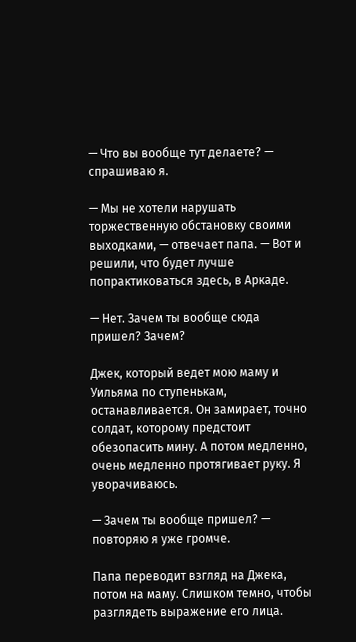— Что вы вообще тут делаете? — спрашиваю я.

— Мы не хотели нарушать торжественную обстановку своими выходками, — отвечает папа. — Вот и решили, что будет лучше попрактиковаться здесь, в Аркаде.

— Нет. Зачем ты вообще сюда пришел? Зачем?

Джек, который ведет мою маму и Уильяма по ступенькам, останавливается. Он замирает, точно солдат, которому предстоит обезопасить мину. А потом медленно, очень медленно протягивает руку. Я уворачиваюсь.

— Зачем ты вообще пришел? — повторяю я уже громче.

Папа переводит взгляд на Джека, потом на маму. Слишком темно, чтобы разглядеть выражение его лица.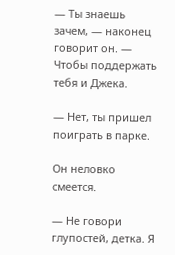— Ты знаешь зачем, — наконец говорит он. — Чтобы поддержать тебя и Джека.

— Нет, ты пришел поиграть в парке.

Он неловко смеется.

— Не говори глупостей, детка. Я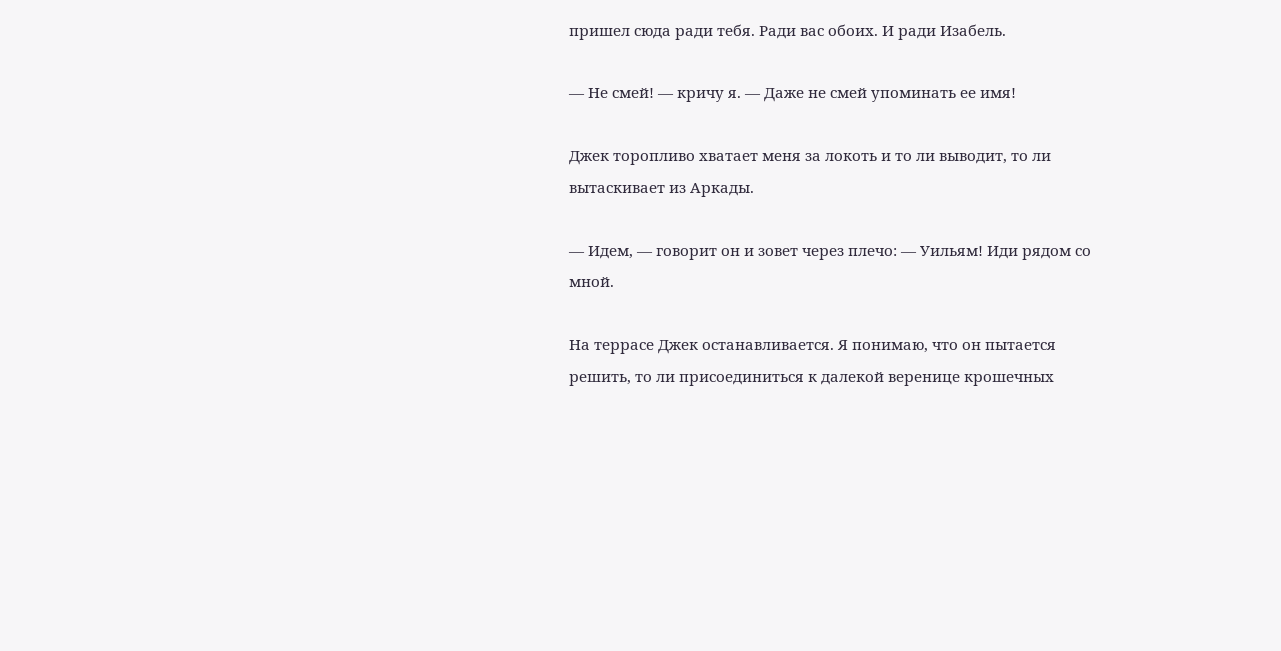пришел сюда ради тебя. Ради вас обоих. И ради Изабель.

— Не смей! — кричу я. — Даже не смей упоминать ее имя!

Джек торопливо хватает меня за локоть и то ли выводит, то ли вытаскивает из Аркады.

— Идем, — говорит он и зовет через плечо: — Уильям! Иди рядом со мной.

На террасе Джек останавливается. Я понимаю, что он пытается решить, то ли присоединиться к далекой веренице крошечных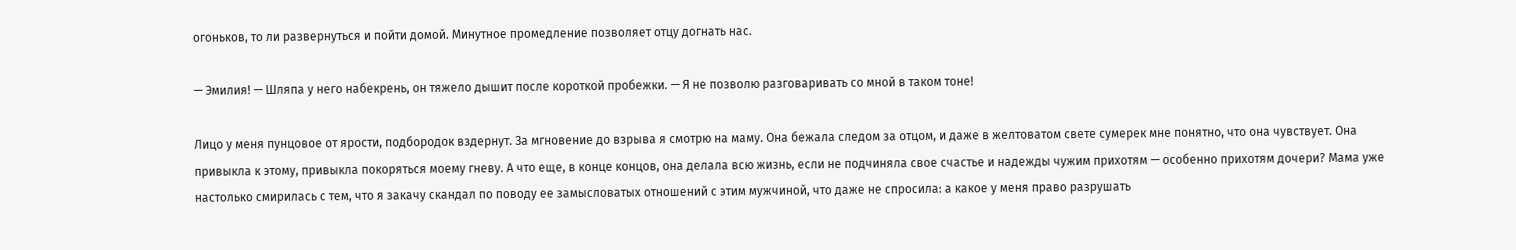огоньков, то ли развернуться и пойти домой. Минутное промедление позволяет отцу догнать нас.

— Эмилия! — Шляпа у него набекрень, он тяжело дышит после короткой пробежки. — Я не позволю разговаривать со мной в таком тоне!

Лицо у меня пунцовое от ярости, подбородок вздернут. За мгновение до взрыва я смотрю на маму. Она бежала следом за отцом, и даже в желтоватом свете сумерек мне понятно, что она чувствует. Она привыкла к этому, привыкла покоряться моему гневу. А что еще, в конце концов, она делала всю жизнь, если не подчиняла свое счастье и надежды чужим прихотям — особенно прихотям дочери? Мама уже настолько смирилась с тем, что я закачу скандал по поводу ее замысловатых отношений с этим мужчиной, что даже не спросила: а какое у меня право разрушать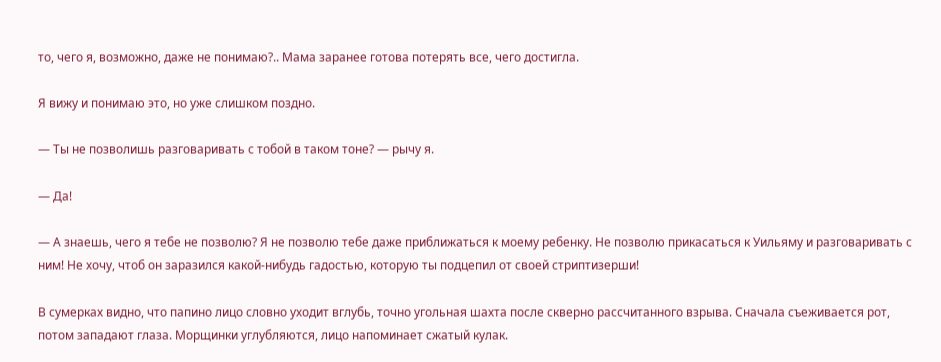то, чего я, возможно, даже не понимаю?.. Мама заранее готова потерять все, чего достигла.

Я вижу и понимаю это, но уже слишком поздно.

— Ты не позволишь разговаривать с тобой в таком тоне? — рычу я.

— Да!

— А знаешь, чего я тебе не позволю? Я не позволю тебе даже приближаться к моему ребенку. Не позволю прикасаться к Уильяму и разговаривать с ним! Не хочу, чтоб он заразился какой-нибудь гадостью, которую ты подцепил от своей стриптизерши!

В сумерках видно, что папино лицо словно уходит вглубь, точно угольная шахта после скверно рассчитанного взрыва. Сначала съеживается рот, потом западают глаза. Морщинки углубляются, лицо напоминает сжатый кулак.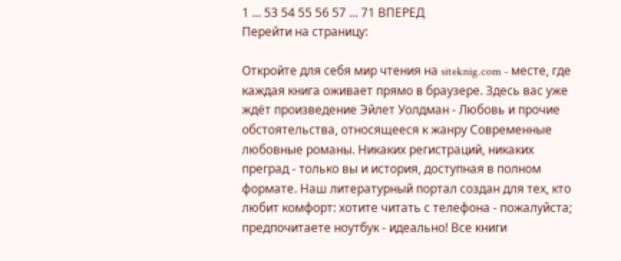1 ... 53 54 55 56 57 ... 71 ВПЕРЕД
Перейти на страницу:

Откройте для себя мир чтения на siteknig.com - месте, где каждая книга оживает прямо в браузере. Здесь вас уже ждёт произведение Эйлет Уолдман - Любовь и прочие обстоятельства, относящееся к жанру Современные любовные романы. Никаких регистраций, никаких преград - только вы и история, доступная в полном формате. Наш литературный портал создан для тех, кто любит комфорт: хотите читать с телефона - пожалуйста; предпочитаете ноутбук - идеально! Все книги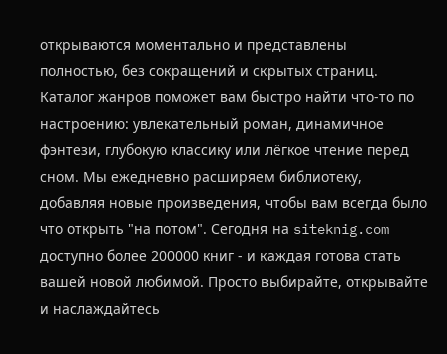открываются моментально и представлены полностью, без сокращений и скрытых страниц. Каталог жанров поможет вам быстро найти что-то по настроению: увлекательный роман, динамичное фэнтези, глубокую классику или лёгкое чтение перед сном. Мы ежедневно расширяем библиотеку, добавляя новые произведения, чтобы вам всегда было что открыть "на потом". Сегодня на siteknig.com доступно более 200000 книг - и каждая готова стать вашей новой любимой. Просто выбирайте, открывайте и наслаждайтесь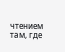чтением там, где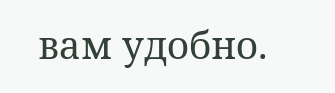вам удобно.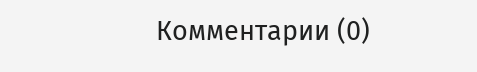Комментарии (0)